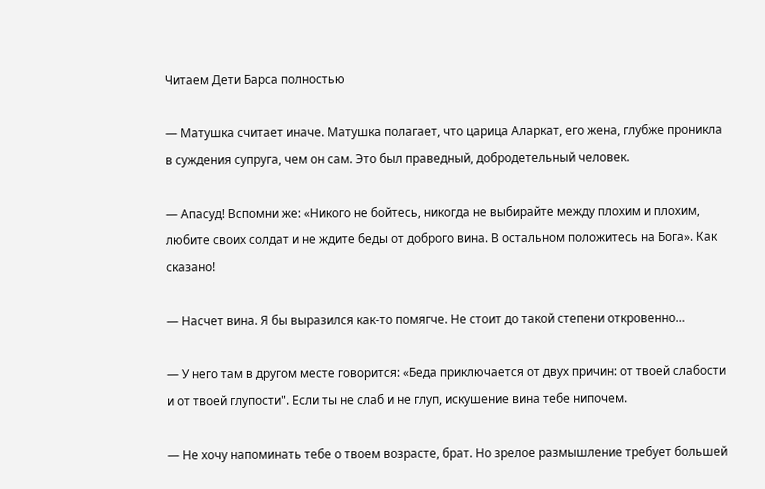Читаем Дети Барса полностью

— Матушка считает иначе. Матушка полагает, что царица Аларкат, его жена, глубже проникла в суждения супруга, чем он сам. Это был праведный, добродетельный человек.

— Апасуд! Вспомни же: «Никого не бойтесь, никогда не выбирайте между плохим и плохим, любите своих солдат и не ждите беды от доброго вина. В остальном положитесь на Бога». Как сказано!

— Насчет вина. Я бы выразился как-то помягче. Не стоит до такой степени откровенно…

— У него там в другом месте говорится: «Беда приключается от двух причин: от твоей слабости и от твоей глупости". Если ты не слаб и не глуп, искушение вина тебе нипочем.

— Не хочу напоминать тебе о твоем возрасте, брат. Но зрелое размышление требует большей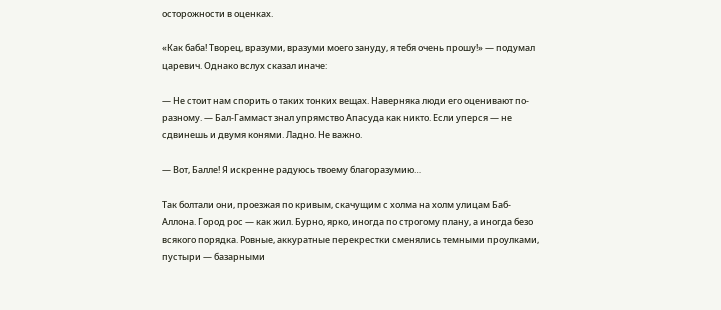осторожности в оценках.

«Как баба! Творец, вразуми, вразуми моего зануду, я тебя очень прошу!» — подумал царевич. Однако вслух сказал иначе:

— Не стоит нам спорить о таких тонких вещах. Наверняка люди его оценивают по-разному. — Бал-Гаммаст знал упрямство Апасуда как никто. Если уперся — не сдвинешь и двумя конями. Ладно. Не важно.

— Вот, Балле! Я искренне радуюсь твоему благоразумию…

Так болтали они, проезжая по кривым, скачущим с холма на холм улицам Баб-Аллона. Город рос — как жил. Бурно, ярко, иногда по строгому плану, а иногда безо всякого порядка. Ровные, аккуратные перекрестки сменялись темными проулками, пустыри — базарными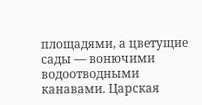площадями, а цветущие сады — вонючими водоотводными канавами. Царская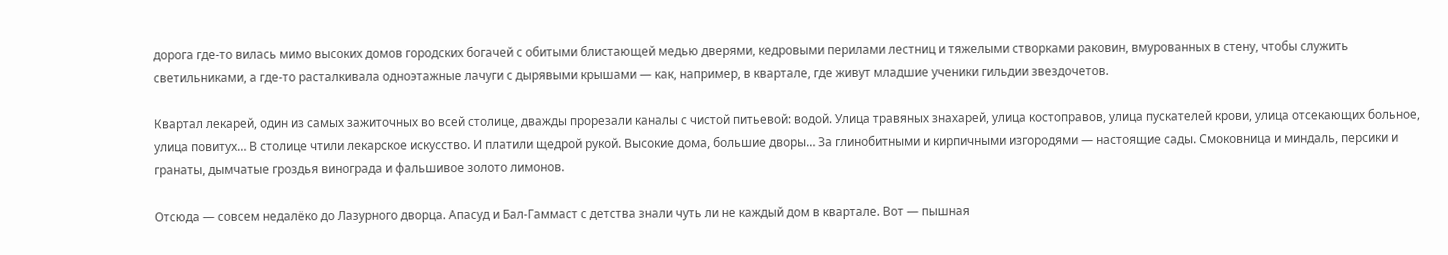дорога где-то вилась мимо высоких домов городских богачей с обитыми блистающей медью дверями, кедровыми перилами лестниц и тяжелыми створками раковин, вмурованных в стену, чтобы служить светильниками, а где-то расталкивала одноэтажные лачуги с дырявыми крышами — как, например, в квартале, где живут младшие ученики гильдии звездочетов.

Квартал лекарей, один из самых зажиточных во всей столице, дважды прорезали каналы с чистой питьевой: водой. Улица травяных знахарей, улица костоправов, улица пускателей крови, улица отсекающих больное, улица повитух… В столице чтили лекарское искусство. И платили щедрой рукой. Высокие дома, большие дворы… За глинобитными и кирпичными изгородями — настоящие сады. Смоковница и миндаль, персики и гранаты, дымчатые гроздья винограда и фальшивое золото лимонов.

Отсюда — совсем недалёко до Лазурного дворца. Апасуд и Бал-Гаммаст с детства знали чуть ли не каждый дом в квартале. Вот — пышная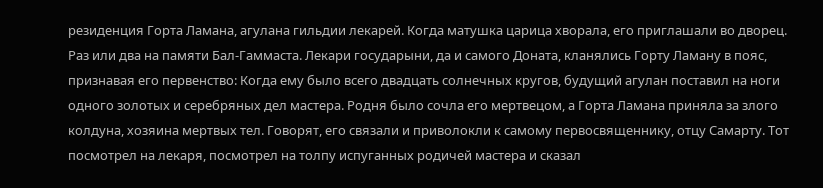резиденция Горта Ламана, агулана гильдии лекарей. Когда матушка царица хворала, его приглашали во дворец. Раз или два на памяти Бал-Гаммаста. Лекари государыни, да и самого Доната, кланялись Горту Ламану в пояс, признавая его первенство: Когда ему было всего двадцать солнечных кругов, будущий агулан поставил на ноги одного золотых и серебряных дел мастера. Родня было сочла его мертвецом, а Горта Ламана приняла за злого колдуна, хозяина мертвых тел. Говорят, его связали и приволокли к самому первосвященнику, отцу Самарту. Тот посмотрел на лекаря, посмотрел на толпу испуганных родичей мастера и сказал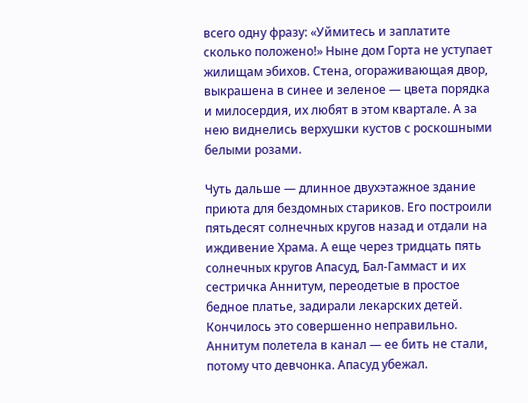всего одну фразу: «Уймитесь и заплатите сколько положено!» Ныне дом Горта не уступает жилищам эбихов. Стена, огораживающая двор, выкрашена в синее и зеленое — цвета порядка и милосердия, их любят в этом квартале. А за нею виднелись верхушки кустов с роскошными белыми розами.

Чуть дальше — длинное двухэтажное здание приюта для бездомных стариков. Его построили пятьдесят солнечных кругов назад и отдали на иждивение Храма. А еще через тридцать пять солнечных кругов Апасуд, Бал-Гаммаст и их сестричка Аннитум, переодетые в простое бедное платье, задирали лекарских детей. Кончилось это совершенно неправильно. Аннитум полетела в канал — ее бить не стали, потому что девчонка. Апасуд убежал.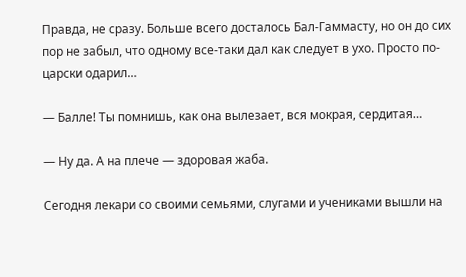Правда, не сразу. Больше всего досталось Бал-Гаммасту, но он до сих пор не забыл, что одному все-таки дал как следует в ухо. Просто по-царски одарил…

— Балле! Ты помнишь, как она вылезает, вся мокрая, сердитая…

— Ну да. А на плече — здоровая жаба.

Сегодня лекари со своими семьями, слугами и учениками вышли на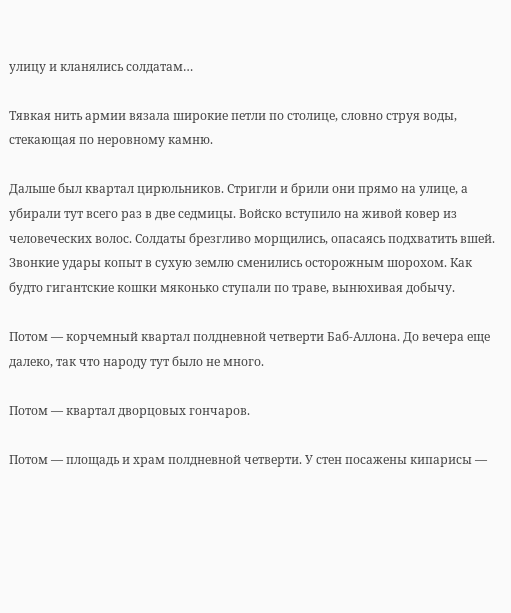улицу и кланялись солдатам…

Тявкая нить армии вязала широкие петли по столице, словно струя воды, стекающая по неровному камню.

Дальше был квартал цирюльников. Стригли и брили они прямо на улице, а убирали тут всего раз в две седмицы. Войско вступило на живой ковер из человеческих волос. Солдаты брезгливо морщились, опасаясь подхватить вшей. Звонкие удары копыт в сухую землю сменились осторожным шорохом. Как будто гигантские кошки мяконько ступали по траве, вынюхивая добычу.

Потом — корчемный квартал полдневной четверти Баб-Аллона. До вечера еще далеко, так что народу тут было не много.

Потом — квартал дворцовых гончаров.

Потом — площадь и храм полдневной четверти. У стен посажены кипарисы —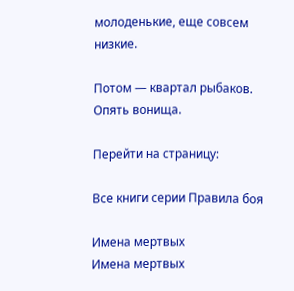молоденькие, еще совсем низкие.

Потом — квартал рыбаков. Опять вонища.

Перейти на страницу:

Все книги серии Правила боя

Имена мертвых
Имена мертвых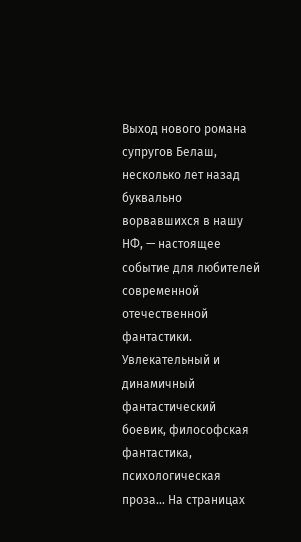Выход нового романа супругов Белаш, несколько лет назад буквально ворвавшихся в нашу НФ, — настоящее событие для любителей современной отечественной фантастики. Увлекательный и динамичный фантастический боевик, философская фантастика, психологическая проза… На страницах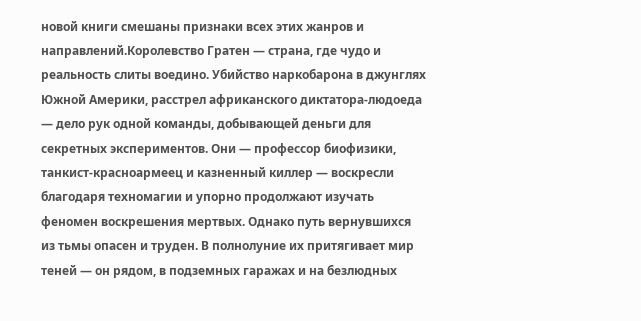новой книги смешаны признаки всех этих жанров и направлений.Королевство Гратен — страна, где чудо и реальность слиты воедино. Убийство наркобарона в джунглях Южной Америки, расстрел африканского диктатора-людоеда — дело рук одной команды, добывающей деньги для секретных экспериментов. Они — профессор биофизики, танкист-красноармеец и казненный киллер — воскресли благодаря техномагии и упорно продолжают изучать феномен воскрешения мертвых. Однако путь вернувшихся из тьмы опасен и труден. В полнолуние их притягивает мир теней — он рядом, в подземных гаражах и на безлюдных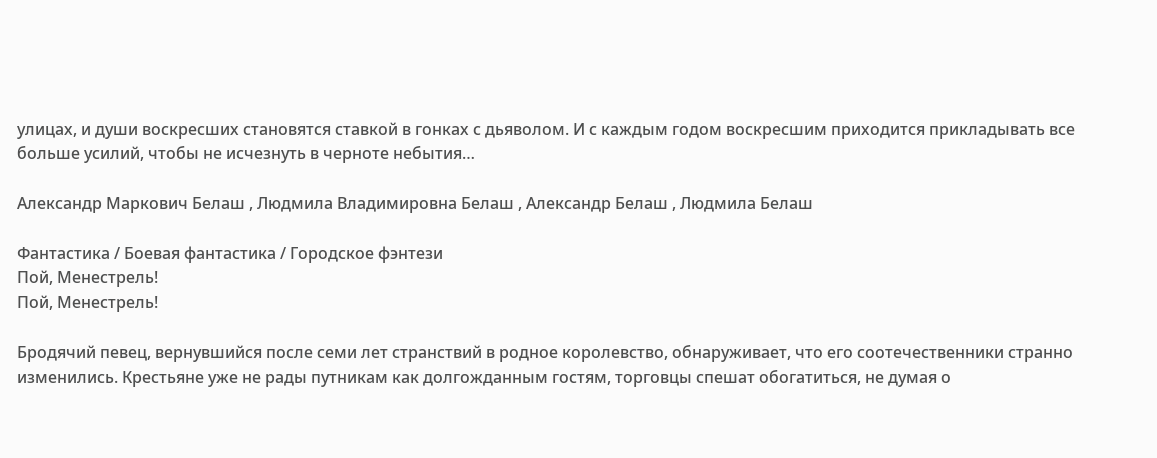улицах, и души воскресших становятся ставкой в гонках с дьяволом. И с каждым годом воскресшим приходится прикладывать все больше усилий, чтобы не исчезнуть в черноте небытия…

Александр Маркович Белаш , Людмила Владимировна Белаш , Александр Белаш , Людмила Белаш

Фантастика / Боевая фантастика / Городское фэнтези
Пой, Менестрель!
Пой, Менестрель!

Бродячий певец, вернувшийся после семи лет странствий в родное королевство, обнаруживает, что его соотечественники странно изменились. Крестьяне уже не рады путникам как долгожданным гостям, торговцы спешат обогатиться, не думая о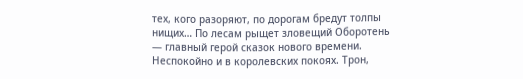тех, кого разоряют, по дорогам бредут толпы нищих… По лесам рыщет зловещий Оборотень — главный герой сказок нового времени. Неспокойно и в королевских покоях. Трон,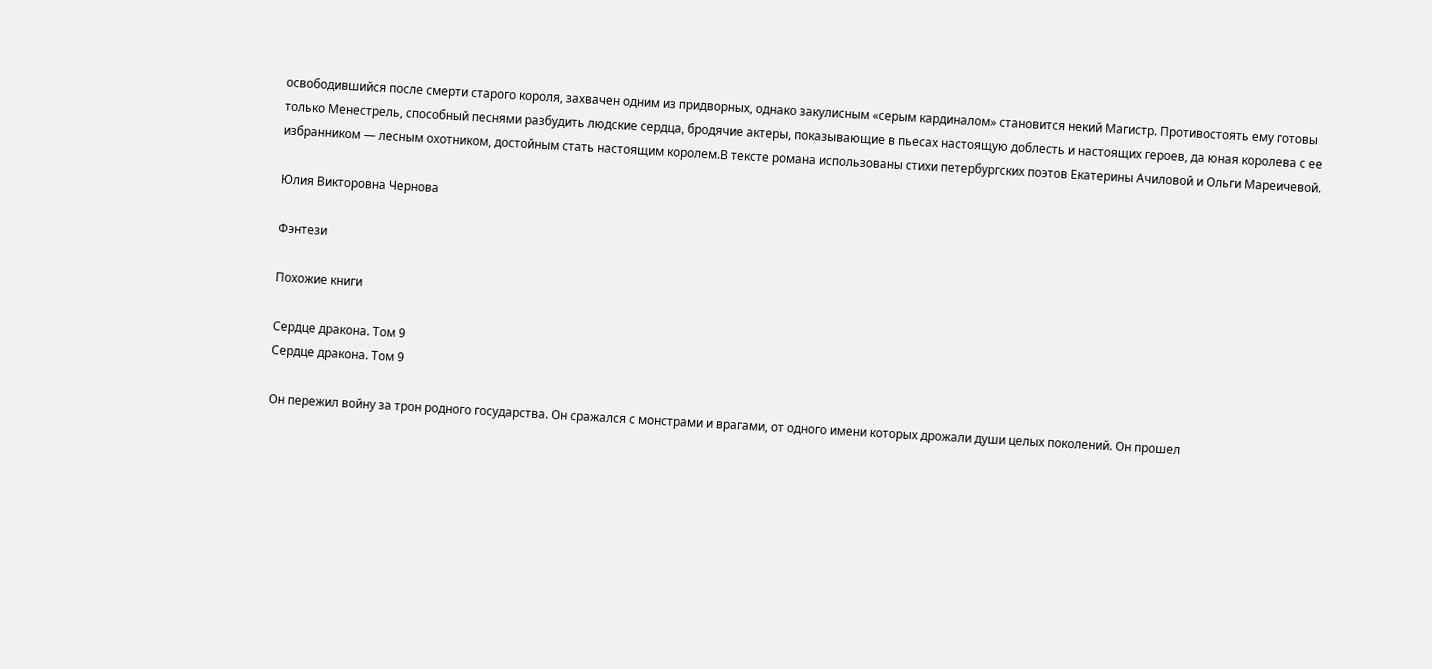освободившийся после смерти старого короля, захвачен одним из придворных, однако закулисным «серым кардиналом» становится некий Магистр. Противостоять ему готовы только Менестрель, способный песнями разбудить людские сердца, бродячие актеры, показывающие в пьесах настоящую доблесть и настоящих героев, да юная королева с ее избранником — лесным охотником, достойным стать настоящим королем.В тексте романа использованы стихи петербургских поэтов Екатерины Ачиловой и Ольги Мареичевой.

Юлия Викторовна Чернова

Фэнтези

Похожие книги

Сердце дракона. Том 9
Сердце дракона. Том 9

Он пережил войну за трон родного государства. Он сражался с монстрами и врагами, от одного имени которых дрожали души целых поколений. Он прошел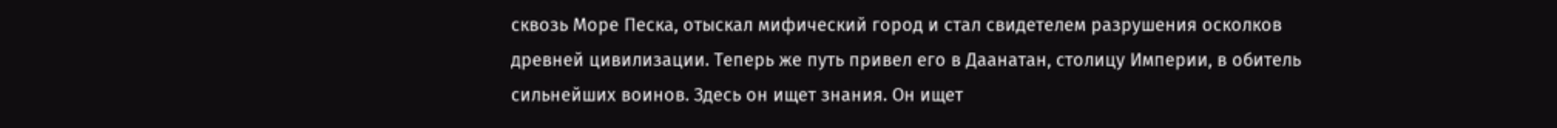сквозь Море Песка, отыскал мифический город и стал свидетелем разрушения осколков древней цивилизации. Теперь же путь привел его в Даанатан, столицу Империи, в обитель сильнейших воинов. Здесь он ищет знания. Он ищет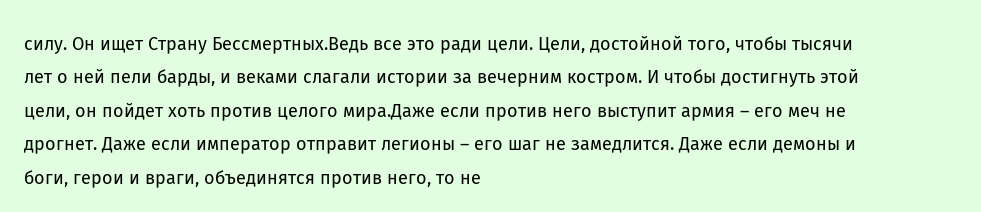силу. Он ищет Страну Бессмертных.Ведь все это ради цели. Цели, достойной того, чтобы тысячи лет о ней пели барды, и веками слагали истории за вечерним костром. И чтобы достигнуть этой цели, он пойдет хоть против целого мира.Даже если против него выступит армия – его меч не дрогнет. Даже если император отправит легионы – его шаг не замедлится. Даже если демоны и боги, герои и враги, объединятся против него, то не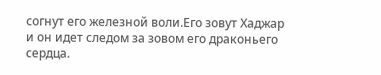согнут его железной воли.Его зовут Хаджар и он идет следом за зовом его драконьего сердца.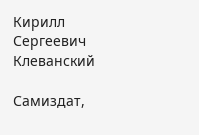Кирилл Сергеевич Клеванский

Самиздат,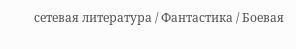сетевая литература / Фантастика / Боевая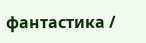фантастика /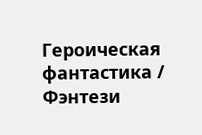Героическая фантастика / Фэнтези